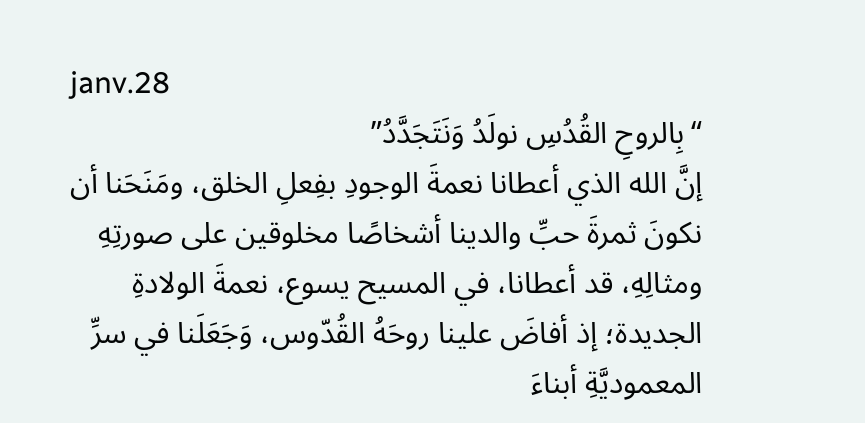janv.28
“بِالروحِ القُدُسِ نولَدُ وَنَتَجَدَّدُ”
إنَّ الله الذي أعطانا نعمةَ الوجودِ بفِعلِ الخلق، ومَنَحَنا أن نكونَ ثمرةَ حبِّ والدينا أشخاصًا مخلوقين على صورتِهِ ومثالِهِ، قد أعطانا، في المسيح يسوع، نعمةَ الولادةِ الجديدة؛ إذ أفاضَ علينا روحَهُ القُدّوس، وَجَعَلَنا في سرِّ المعموديَّةِ أبناءَ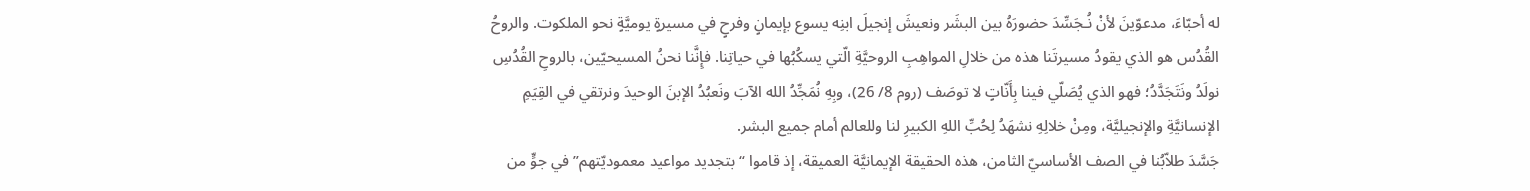له أحبّاءَ، مدعوّينَ لأنْ نُـجَسِّدَ حضورَهُ بين البشَر ونعيشَ إنجيلَ ابنِه يسوع بإيمانٍ وفرحٍ في مسيرةٍ يوميَّةٍ نحو الملكوت. والروحُ القُدُس هو الذي يقودُ مسيرتَنا هذه من خلالِ المواهِبِ الروحيَّةِ الّتي يسكُبُها في حياتِنا. فإِنَّنا نحنُ المسيحيّين، بالروحِ القُدُسِ نولَدُ ونَتَجَدَّدُ؛ فهو الذي يُصَلّي فينا بِأَنّاتٍ لا توصَف (روم 8/ 26)، وبِهِ نُمَجِّدُ الله الآبَ ونَعبُدُ الإبنَ الوحيدَ ونرتقي في القِيَمِ الإنسانيَّةِ والإنجيليَّة، ومِنْ خلالِهِ نشهَدُ لِحُبِّ اللهِ الكبيرِ لنا وللعالم أمام جميع البشر.
جَسَّدَ طلاّبُنا في الصف الأساسيّ الثامن، هذه الحقيقة الإيمانيَّة العميقة، إذ قاموا “بتجديد مواعيد معموديّتهم” في جوٍّ من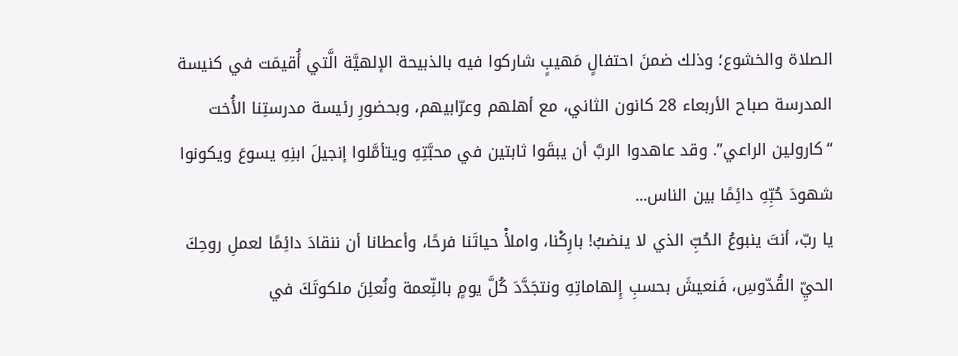الصلاة والخشوع؛ وذلك ضمنَ احتفالٍ مَهيبٍ شاركوا فيه بالذبيحة الإلهيَّة الَّتي أُقيمَت في كنيسة المدرسة صباح الأربعاء 28 كانون الثاني، مع أهلهم وعرّابيهم، وبحضورِ رئيسة مدرستِنا الأُخت “كارولين الراعي”. وقد عاهدوا الربَّ أن يبقَوا ثابتين في محبَّتِهِ ويتأمَّلوا إنجيلَ ابنِهِ يسوعَ ويكونوا شهودَ حُبِّهِ دائِمًا بين الناس...
يا ربّ، أنتَ ينبوعُ الحُبِّ الذي لا ينضبُ! بارِكْنا، واملأْ حياتَنا فرحًا، وأعطانا أن ننقادَ دائِمًا لعملِ روحِكَ الحيِّ القُدّوسِ، فَنعيشَ بحسبِ إِلهاماتِهِ ونتجَدَّدَ كُلَّ يومٍ بالنِّعمة ونُعلِنَ ملكوتَكَ في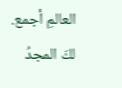العالمِ أجمع. لكَ المجدُ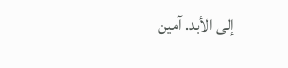إلى الأبد. آمين